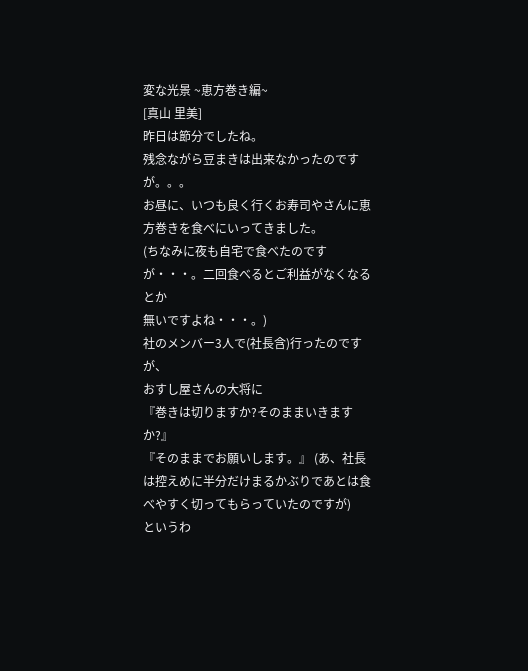変な光景 ~恵方巻き編~
[真山 里美]
昨日は節分でしたね。
残念ながら豆まきは出来なかったのですが。。。
お昼に、いつも良く行くお寿司やさんに恵方巻きを食べにいってきました。
(ちなみに夜も自宅で食べたのですが・・・。二回食べるとご利益がなくなるとか
無いですよね・・・。)
社のメンバー3人で(社長含)行ったのですが、
おすし屋さんの大将に
『巻きは切りますか?そのままいきますか?』
『そのままでお願いします。』 (あ、社長は控えめに半分だけまるかぶりであとは食べやすく切ってもらっていたのですが)
というわ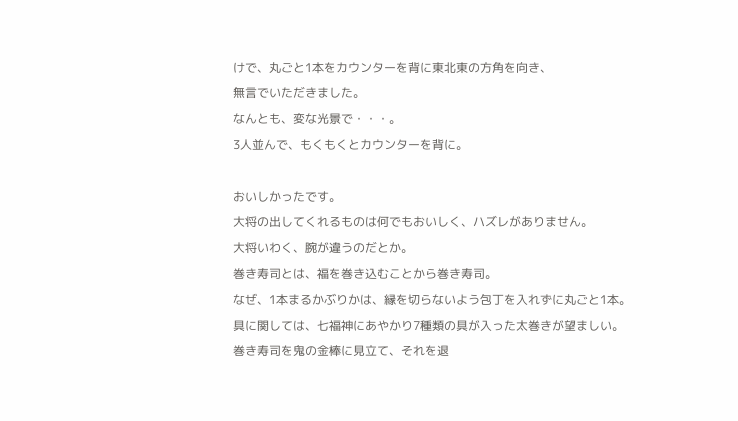けで、丸ごと1本をカウンターを背に東北東の方角を向き、
無言でいただきました。
なんとも、変な光景で・・・。
3人並んで、もくもくとカウンターを背に。

おいしかったです。
大将の出してくれるものは何でもおいしく、ハズレがありません。
大将いわく、腕が違うのだとか。
巻き寿司とは、福を巻き込むことから巻き寿司。
なぜ、1本まるかぶりかは、縁を切らないよう包丁を入れずに丸ごと1本。
具に関しては、七福神にあやかり7種類の具が入った太巻きが望ましい。
巻き寿司を鬼の金棒に見立て、それを退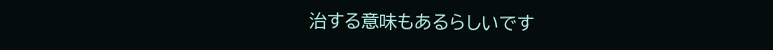治する意味もあるらしいです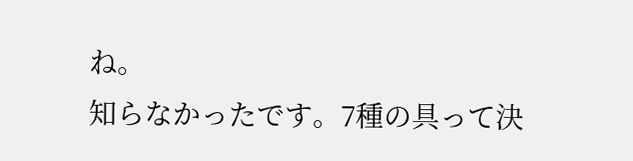ね。
知らなかったです。7種の具って決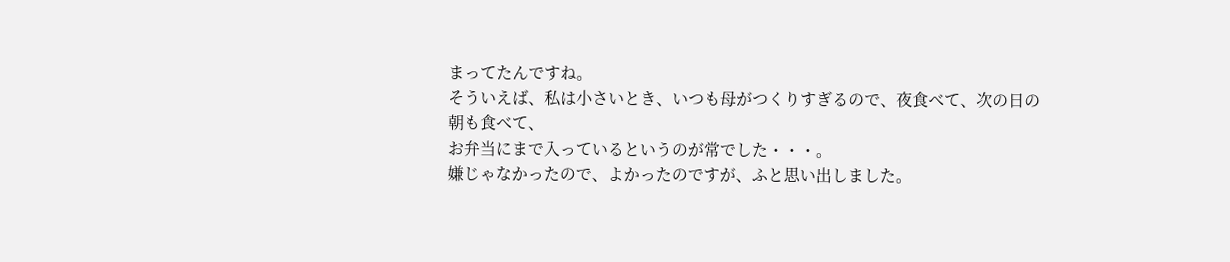まってたんですね。
そういえば、私は小さいとき、いつも母がつくりすぎるので、夜食べて、次の日の朝も食べて、
お弁当にまで入っているというのが常でした・・・。
嫌じゃなかったので、よかったのですが、ふと思い出しました。